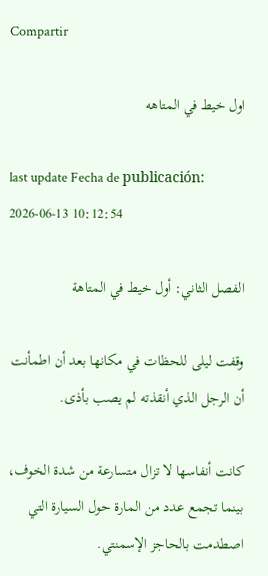Compartir

اول خيط في المتاهه

last update Fecha de publicación: 2026-06-13 10:12:54

الفصل الثاني: أول خيط في المتاهة

وقفت ليلى للحظات في مكانها بعد أن اطمأنت أن الرجل الذي أنقذته لم يصب بأذى.

كانت أنفاسها لا تزال متسارعة من شدة الخوف، بينما تجمع عدد من المارة حول السيارة التي اصطدمت بالحاجز الإسمنتي.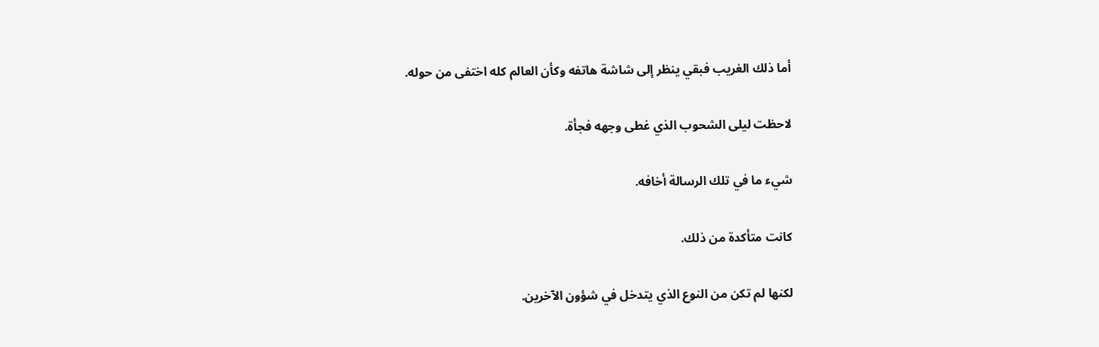أما ذلك الغريب فبقي ينظر إلى شاشة هاتفه وكأن العالم كله اختفى من حوله.

لاحظت ليلى الشحوب الذي غطى وجهه فجأة.

شيء ما في تلك الرسالة أخافه.

كانت متأكدة من ذلك.

لكنها لم تكن من النوع الذي يتدخل في شؤون الآخرين.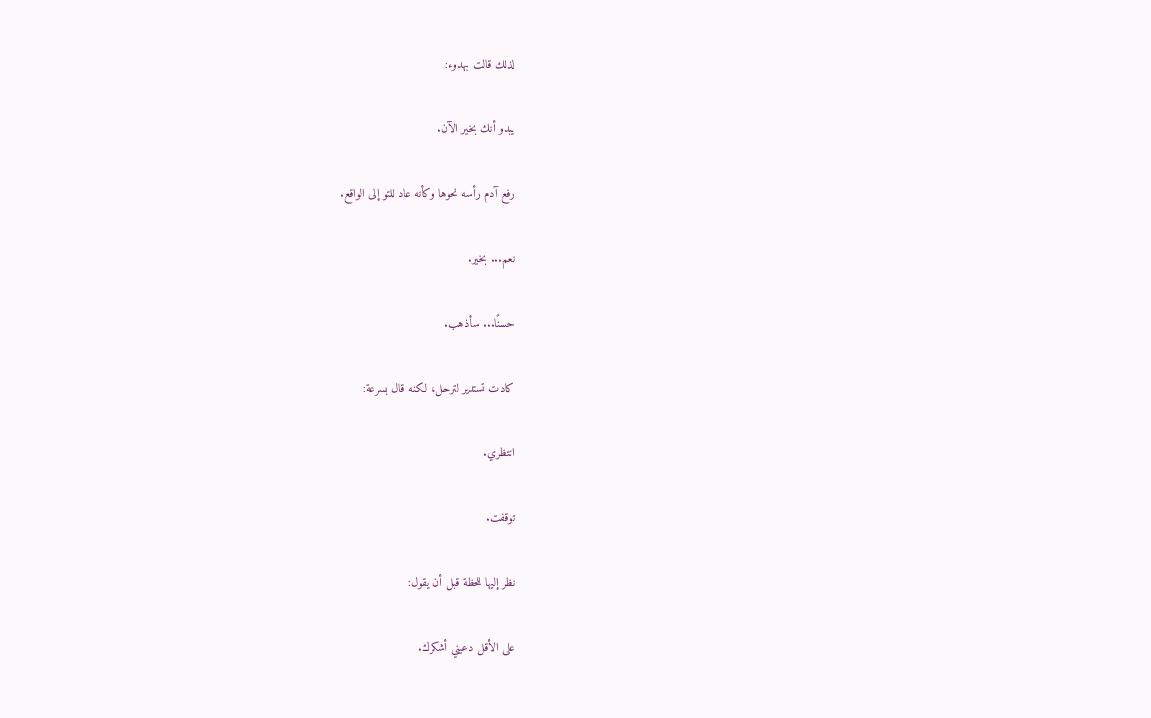لذلك قالت بهدوء:

يبدو أنك بخير الآن.

رفع آدم رأسه نحوها وكأنه عاد للتو إلى الواقع.

نعم... بخير.

حسنًا... سأذهب.

كادت تستدير لترحل، لكنه قال بسرعة:

انتظري.

توقفت.

نظر إليها للحظة قبل أن يقول:

على الأقل دعيني أشكرك.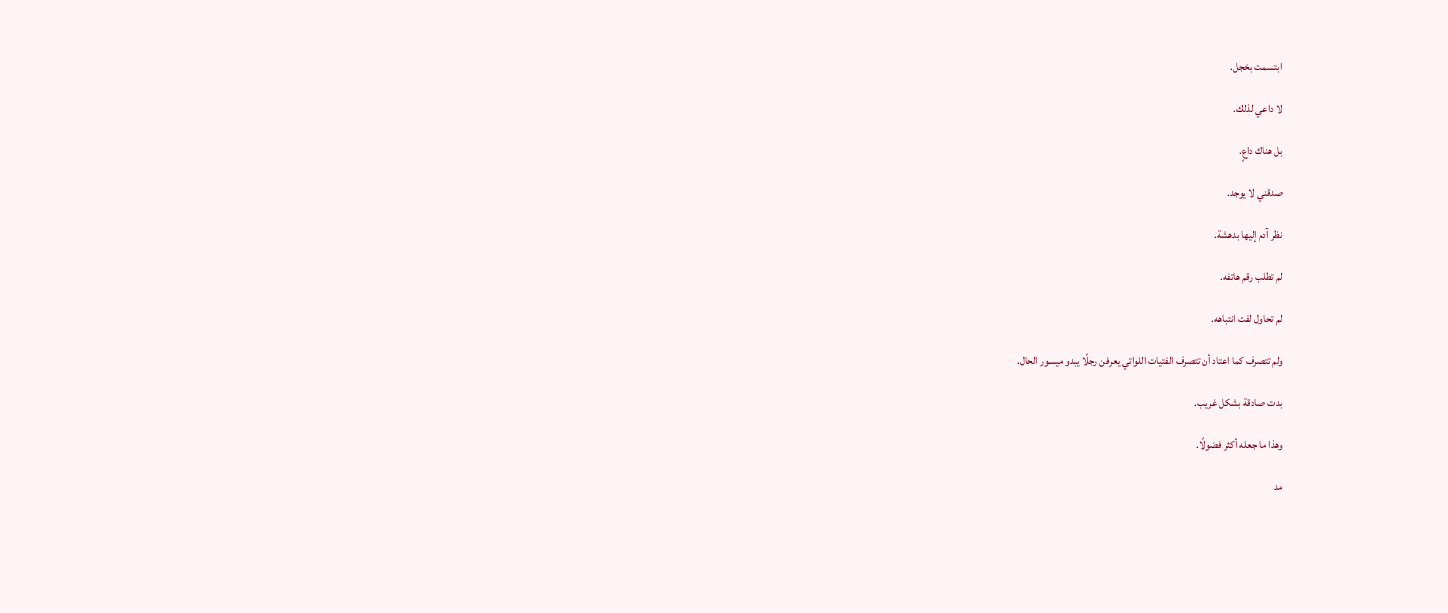ابتسمت بخجل.

لا داعي لذلك.

بل هناك داعٍ.

صدقني لا يوجد.

نظر آدم إليها بدهشة.

لم تطلب رقم هاتفه.

لم تحاول لفت انتباهه.

ولم تتصرف كما اعتاد أن تتصرف الفتيات اللواتي يعرفن رجلًا يبدو ميسور الحال.

بدت صادقة بشكل غريب.

وهذا ما جعله أكثر فضولًا.

مد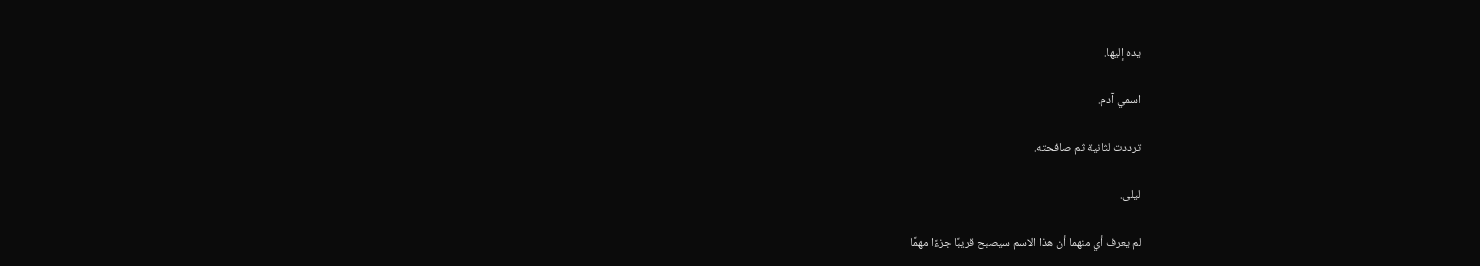يده إليها.

اسمي آدم.

ترددت لثانية ثم صافحته.

ليلى.

لم يعرف أي منهما أن هذا الاسم سيصبح قريبًا جزءًا مهمًا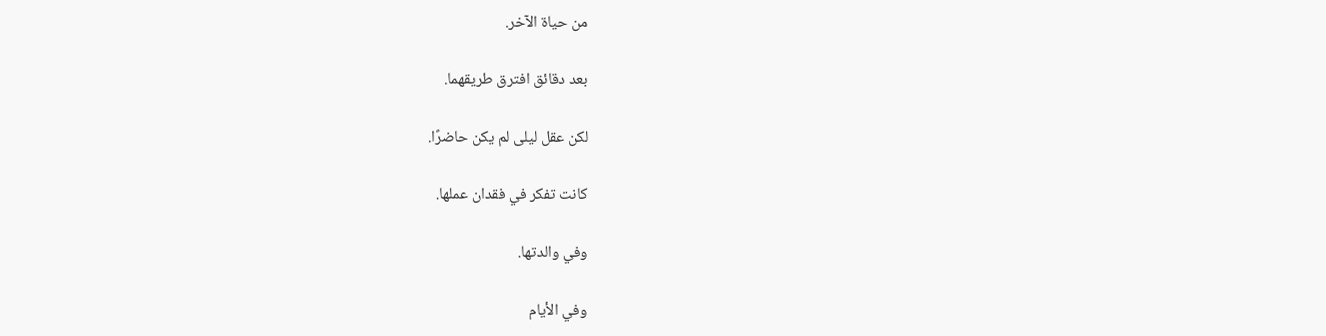من حياة الآخر.

بعد دقائق افترق طريقهما.

لكن عقل ليلى لم يكن حاضرًا.

كانت تفكر في فقدان عملها.

وفي والدتها.

وفي الأيام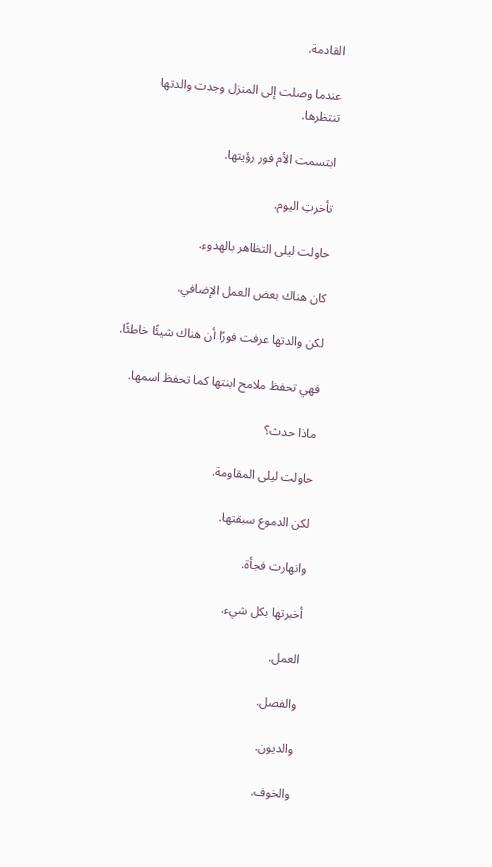القادمة.

عندما وصلت إلى المنزل وجدت والدتها تنتظرها.

ابتسمت الأم فور رؤيتها.

تأخرتِ اليوم.

حاولت ليلى التظاهر بالهدوء.

كان هناك بعض العمل الإضافي.

لكن والدتها عرفت فورًا أن هناك شيئًا خاطئًا.

فهي تحفظ ملامح ابنتها كما تحفظ اسمها.

ماذا حدث؟

حاولت ليلى المقاومة.

لكن الدموع سبقتها.

وانهارت فجأة.

أخبرتها بكل شيء.

العمل.

والفصل.

والديون.

والخوف.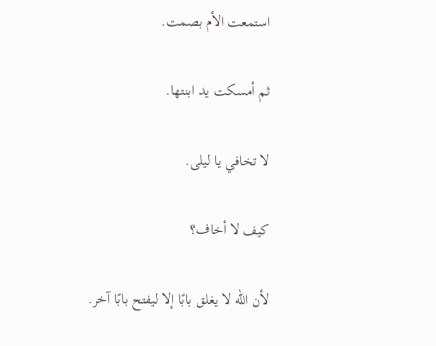استمعت الأم بصمت.

ثم أمسكت يد ابنتها.

لا تخافي يا ليلى.

كيف لا أخاف؟

لأن الله لا يغلق بابًا إلا ليفتح بابًا آخر.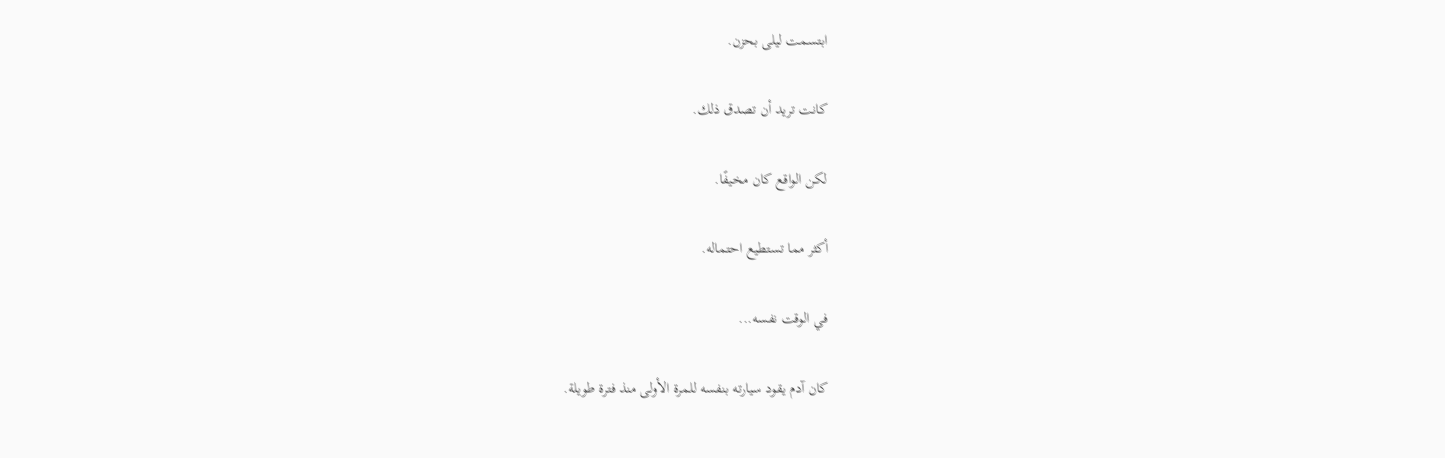ابتسمت ليلى بحزن.

كانت تريد أن تصدق ذلك.

لكن الواقع كان مخيفًا.

أكثر مما تستطيع احتماله.

في الوقت نفسه...

كان آدم يقود سيارته بنفسه للمرة الأولى منذ فترة طويلة.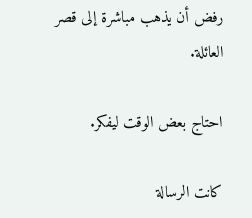رفض أن يذهب مباشرة إلى قصر العائلة.

احتاج بعض الوقت ليفكر.

كانت الرسالة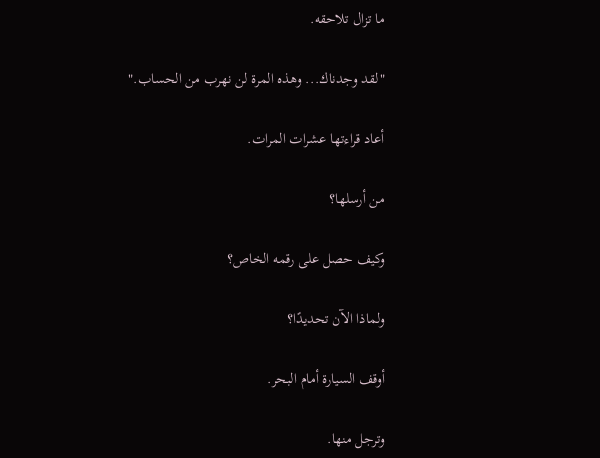ما تزال تلاحقه.

"لقد وجدناك... وهذه المرة لن نهرب من الحساب."

أعاد قراءتها عشرات المرات.

من أرسلها؟

وكيف حصل على رقمه الخاص؟

ولماذا الآن تحديدًا؟

أوقف السيارة أمام البحر.

وترجل منها.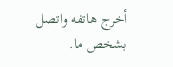أخرج هاتفه واتصل بشخص ما.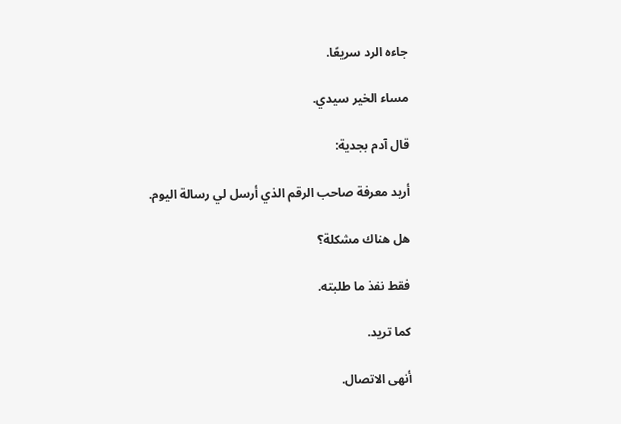جاءه الرد سريعًا.

مساء الخير سيدي.

قال آدم بجدية:

أريد معرفة صاحب الرقم الذي أرسل لي رسالة اليوم.

هل هناك مشكلة؟

فقط نفذ ما طلبته.

كما تريد.

أنهى الاتصال.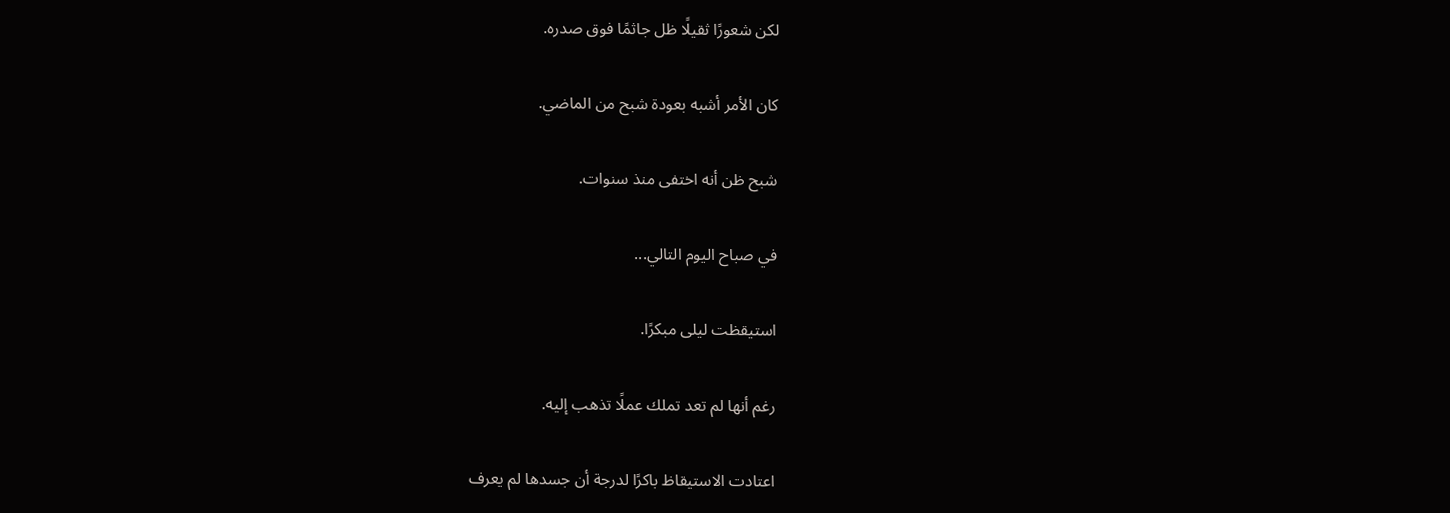لكن شعورًا ثقيلًا ظل جاثمًا فوق صدره.

كان الأمر أشبه بعودة شبح من الماضي.

شبح ظن أنه اختفى منذ سنوات.

في صباح اليوم التالي...

استيقظت ليلى مبكرًا.

رغم أنها لم تعد تملك عملًا تذهب إليه.

اعتادت الاستيقاظ باكرًا لدرجة أن جسدها لم يعرف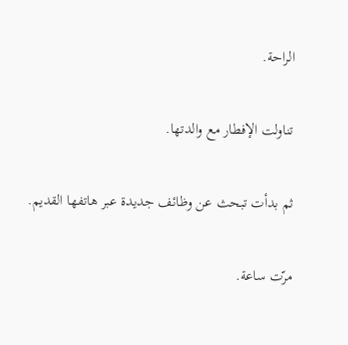الراحة.

تناولت الإفطار مع والدتها.

ثم بدأت تبحث عن وظائف جديدة عبر هاتفها القديم.

مرّت ساعة.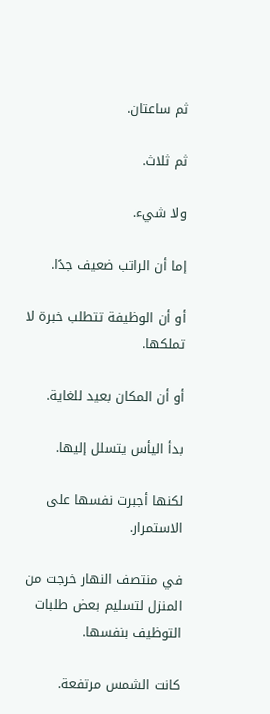ثم ساعتان.

ثم ثلاث.

ولا شيء.

إما أن الراتب ضعيف جدًا.

أو أن الوظيفة تتطلب خبرة لا تملكها.

أو أن المكان بعيد للغاية.

بدأ اليأس يتسلل إليها.

لكنها أجبرت نفسها على الاستمرار.

في منتصف النهار خرجت من المنزل لتسليم بعض طلبات التوظيف بنفسها.

كانت الشمس مرتفعة.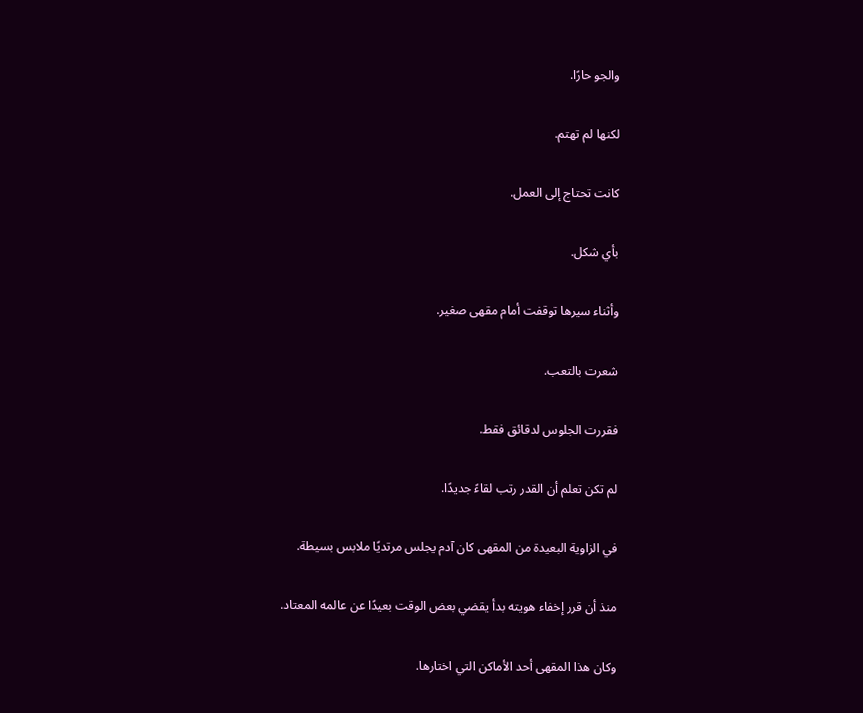والجو حارًا.

لكنها لم تهتم.

كانت تحتاج إلى العمل.

بأي شكل.

وأثناء سيرها توقفت أمام مقهى صغير.

شعرت بالتعب.

فقررت الجلوس لدقائق فقط.

لم تكن تعلم أن القدر رتب لقاءً جديدًا.

في الزاوية البعيدة من المقهى كان آدم يجلس مرتديًا ملابس بسيطة.

منذ أن قرر إخفاء هويته بدأ يقضي بعض الوقت بعيدًا عن عالمه المعتاد.

وكان هذا المقهى أحد الأماكن التي اختارها.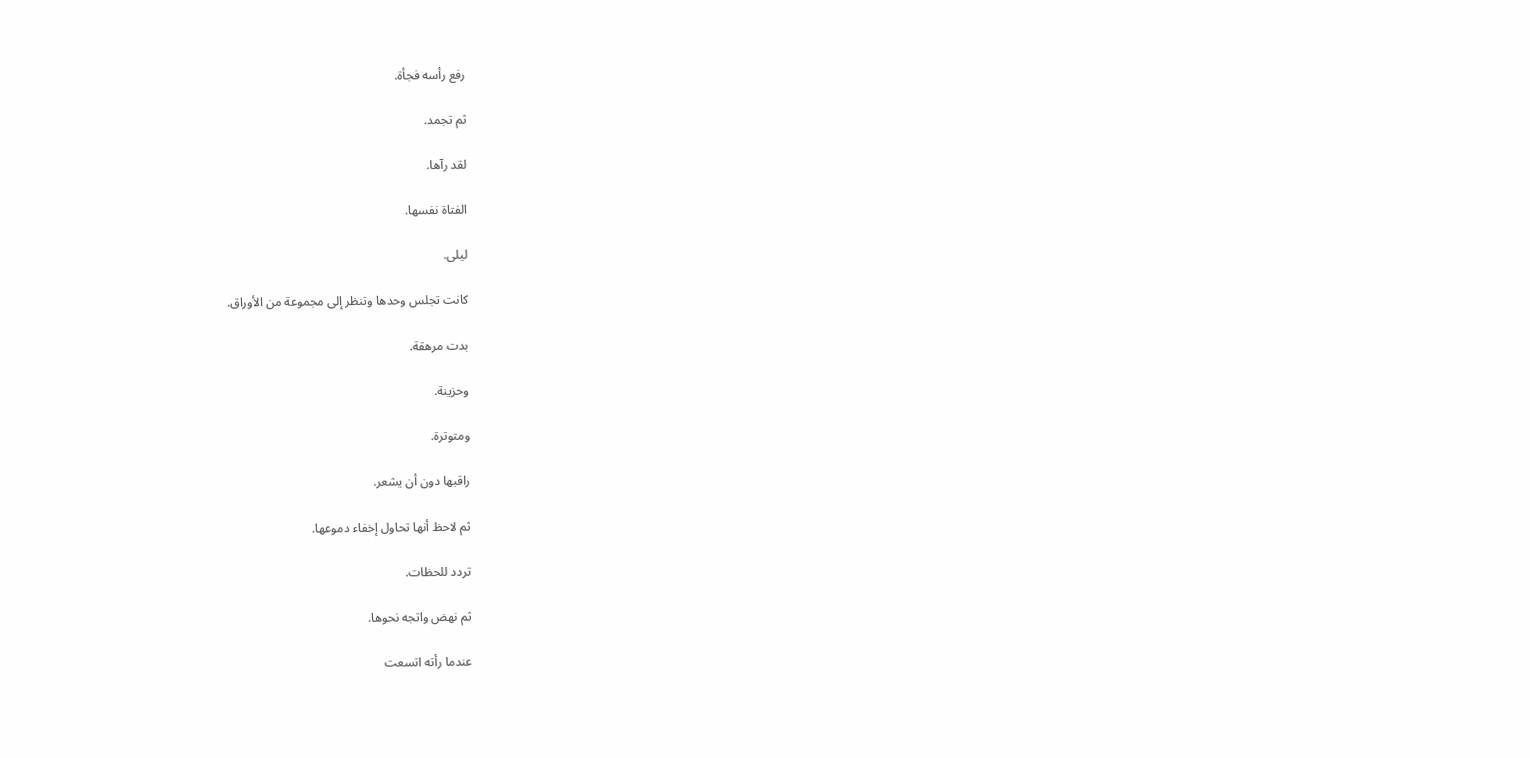رفع رأسه فجأة.

ثم تجمد.

لقد رآها.

الفتاة نفسها.

ليلى.

كانت تجلس وحدها وتنظر إلى مجموعة من الأوراق.

بدت مرهقة.

وحزينة.

ومتوترة.

راقبها دون أن يشعر.

ثم لاحظ أنها تحاول إخفاء دموعها.

تردد للحظات.

ثم نهض واتجه نحوها.

عندما رأته اتسعت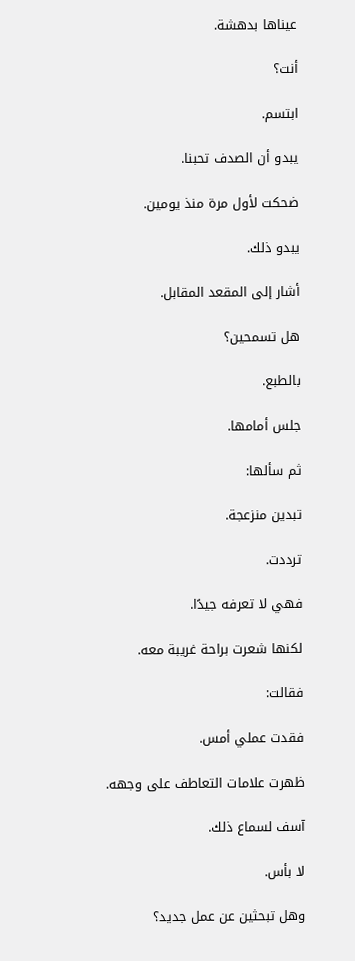عيناها بدهشة.

أنت؟

ابتسم.

يبدو أن الصدف تحبنا.

ضحكت لأول مرة منذ يومين.

يبدو ذلك.

أشار إلى المقعد المقابل.

هل تسمحين؟

بالطبع.

جلس أمامها.

ثم سألها:

تبدين منزعجة.

ترددت.

فهي لا تعرفه جيدًا.

لكنها شعرت براحة غريبة معه.

فقالت:

فقدت عملي أمس.

ظهرت علامات التعاطف على وجهه.

آسف لسماع ذلك.

لا بأس.

وهل تبحثين عن عمل جديد؟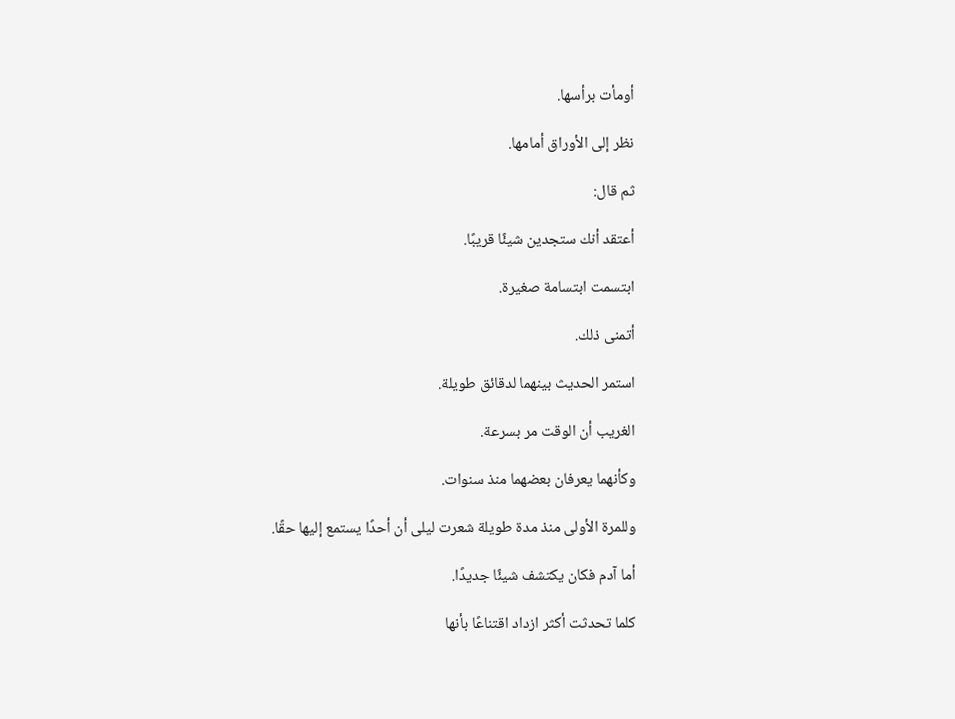أومأت برأسها.

نظر إلى الأوراق أمامها.

ثم قال:

أعتقد أنك ستجدين شيئًا قريبًا.

ابتسمت ابتسامة صغيرة.

أتمنى ذلك.

استمر الحديث بينهما لدقائق طويلة.

الغريب أن الوقت مر بسرعة.

وكأنهما يعرفان بعضهما منذ سنوات.

وللمرة الأولى منذ مدة طويلة شعرت ليلى أن أحدًا يستمع إليها حقًا.

أما آدم فكان يكتشف شيئًا جديدًا.

كلما تحدثت أكثر ازداد اقتناعًا بأنها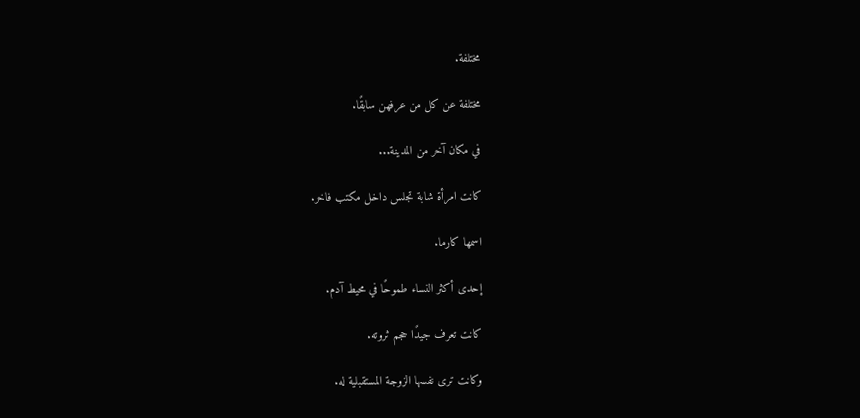مختلفة.

مختلفة عن كل من عرفهن سابقًا.

في مكان آخر من المدينة...

كانت امرأة شابة تجلس داخل مكتب فاخر.

اسمها كارما.

إحدى أكثر النساء طموحًا في محيط آدم.

كانت تعرف جيدًا حجم ثروته.

وكانت ترى نفسها الزوجة المستقبلية له.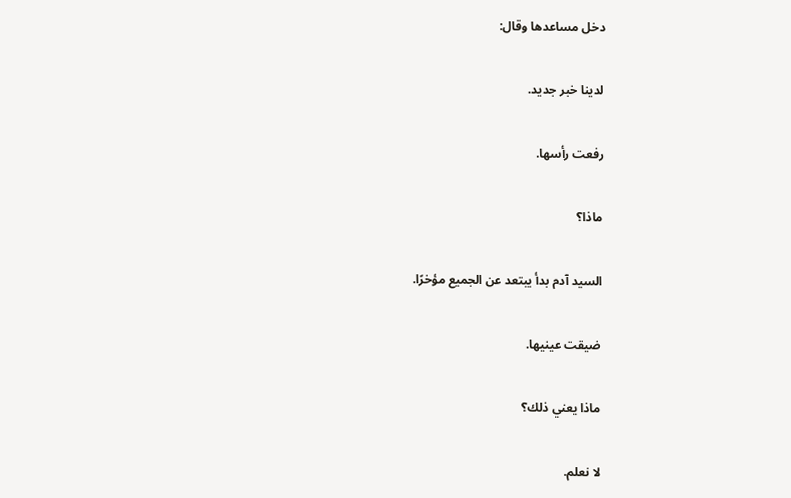دخل مساعدها وقال:

لدينا خبر جديد.

رفعت رأسها.

ماذا؟

السيد آدم بدأ يبتعد عن الجميع مؤخرًا.

ضيقت عينيها.

ماذا يعني ذلك؟

لا نعلم.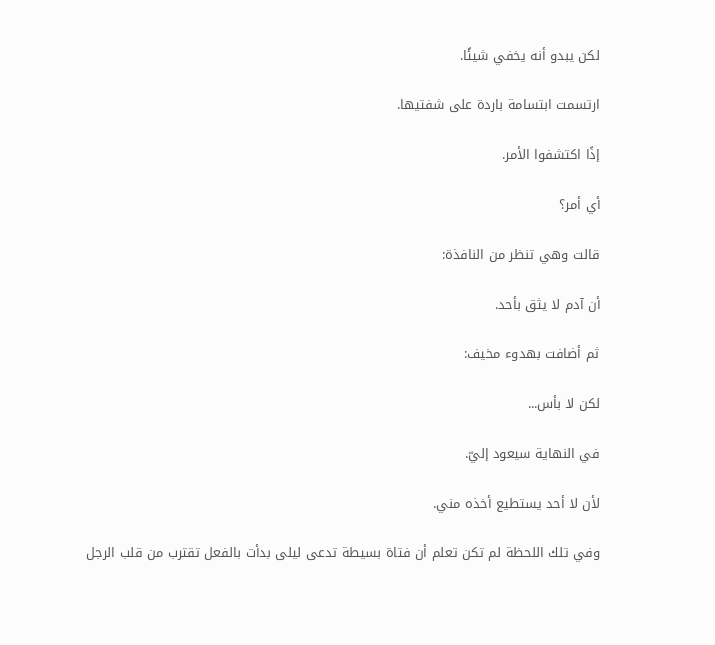لكن يبدو أنه يخفي شيئًا.

ارتسمت ابتسامة باردة على شفتيها.

إذًا اكتشفوا الأمر.

أي أمر؟

قالت وهي تنظر من النافذة:

أن آدم لا يثق بأحد.

ثم أضافت بهدوء مخيف:

لكن لا بأس...

في النهاية سيعود إليّ.

لأن لا أحد يستطيع أخذه مني.

وفي تلك اللحظة لم تكن تعلم أن فتاة بسيطة تدعى ليلى بدأت بالفعل تقترب من قلب الرجل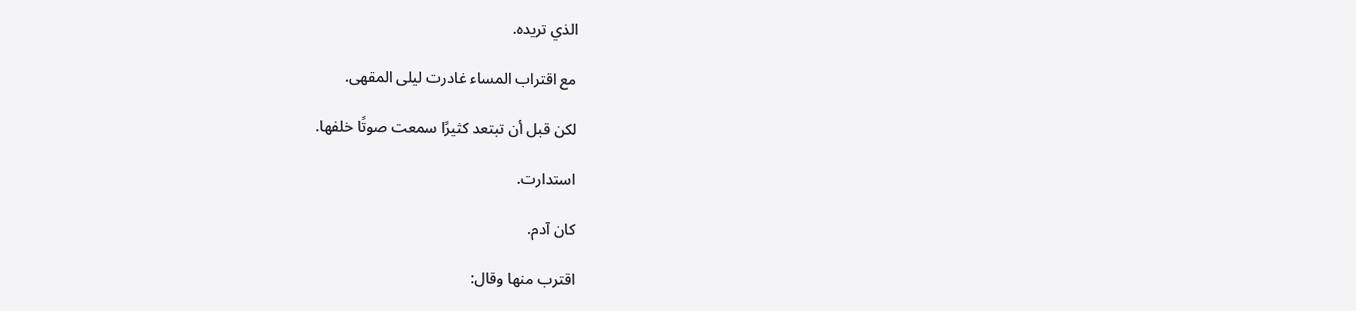الذي تريده.

مع اقتراب المساء غادرت ليلى المقهى.

لكن قبل أن تبتعد كثيرًا سمعت صوتًا خلفها.

استدارت.

كان آدم.

اقترب منها وقال: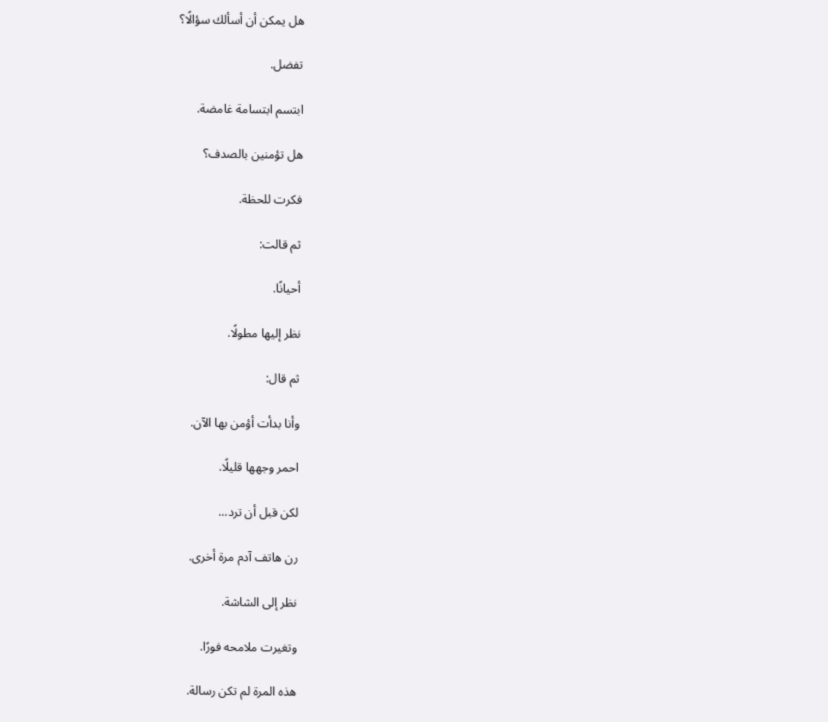هل يمكن أن أسألك سؤالًا؟

تفضل.

ابتسم ابتسامة غامضة.

هل تؤمنين بالصدف؟

فكرت للحظة.

ثم قالت:

أحيانًا.

نظر إليها مطولًا.

ثم قال:

وأنا بدأت أؤمن بها الآن.

احمر وجهها قليلًا.

لكن قبل أن ترد...

رن هاتف آدم مرة أخرى.

نظر إلى الشاشة.

وتغيرت ملامحه فورًا.

هذه المرة لم تكن رسالة.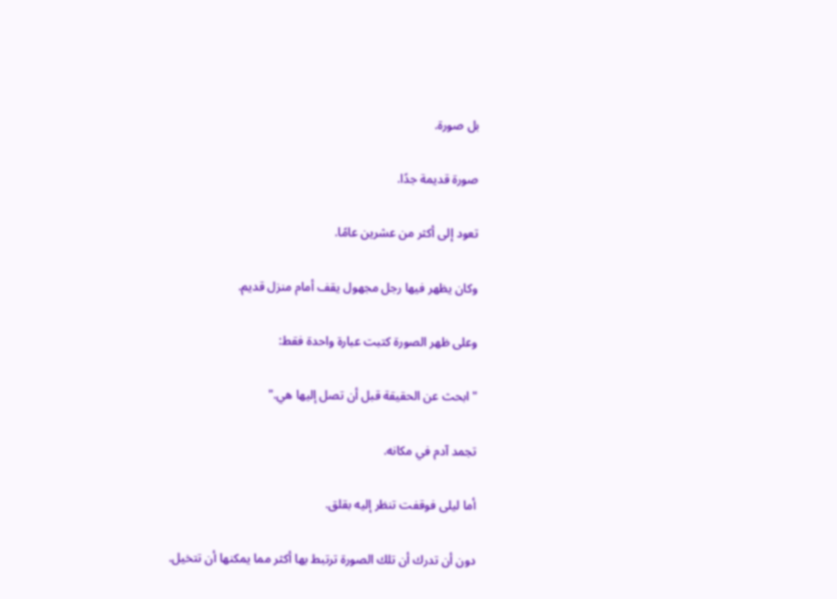بل صورة.

صورة قديمة جدًا.

تعود إلى أكثر من عشرين عامًا.

وكان يظهر فيها رجل مجهول يقف أمام منزل قديم.

وعلى ظهر الصورة كتبت عبارة واحدة فقط:

"ابحث عن الحقيقة قبل أن تصل إليها هي."

تجمد آدم في مكانه.

أما ليلى فوقفت تنظر إليه بقلق.

دون أن تدرك أن تلك الصورة ترتبط بها أكثر مما يمكنها أن تتخيل.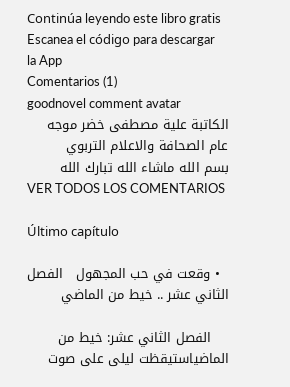Continúa leyendo este libro gratis
Escanea el código para descargar la App
Comentarios (1)
goodnovel comment avatar
الكاتبة علية مصطفى خضر موجه عام الصحافة والاعلام التربوي
بسم الله ماشاء الله تبارك الله
VER TODOS LOS COMENTARIOS

Último capítulo

  • وقعت في حب المجهول   الفصل الثاني عشر .. خيط من الماضي

    الفصل الثاني عشر: خيط من الماضياستيقظت ليلى على صوت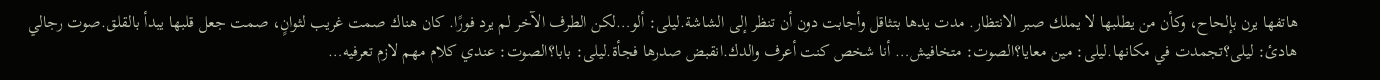هاتفها يرن بإلحاح، وكأن من يطلبها لا يملك صبر الانتظار. مدت يدها بتثاقل وأجابت دون أن تنظر إلى الشاشة.ليلى: ألو…لكن الطرف الآخر لم يرد فورًا. كان هناك صمت غريب لثوانٍ، صمت جعل قلبها يبدأ بالقلق.صوت رجالي هادئ: ليلى؟تجمدت في مكانها.ليلى: مين معايا؟الصوت: متخافيش… أنا شخص كنت أعرف والدك.انقبض صدرها فجأة.ليلى: بابا؟الصوت: عندي كلام مهم لازم تعرفيه…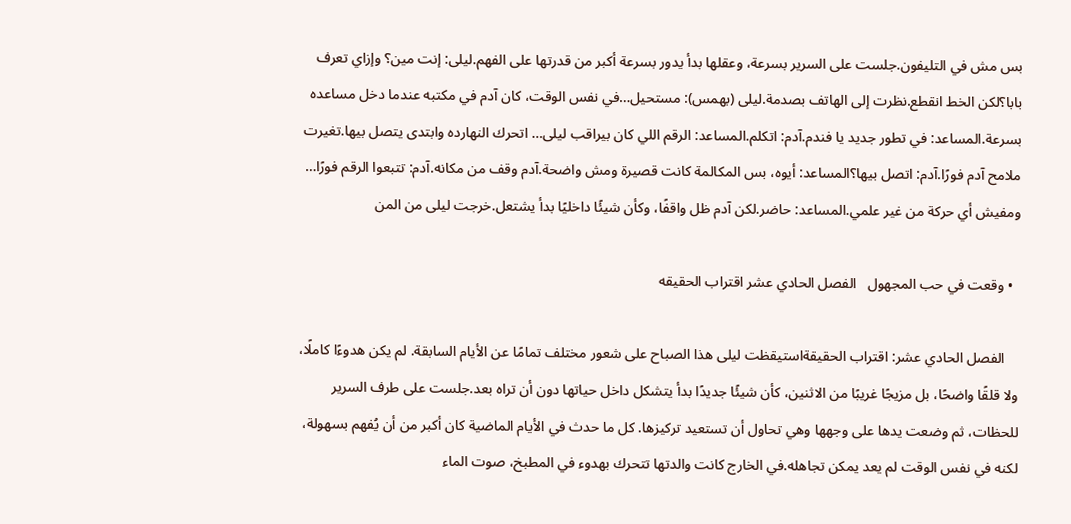بس مش في التليفون.جلست على السرير بسرعة، وعقلها بدأ يدور بسرعة أكبر من قدرتها على الفهم.ليلى: إنت مين؟ وإزاي تعرف بابا؟لكن الخط انقطع.نظرت إلى الهاتف بصدمة.ليلى (بهمس): مستحيل…في نفس الوقت، كان آدم في مكتبه عندما دخل مساعده بسرعة.المساعد: في تطور جديد يا فندم.آدم: اتكلم.المساعد: الرقم اللي كان بيراقب ليلى… اتحرك النهارده وابتدى يتصل بيها.تغيرت ملامح آدم فورًا.آدم: اتصل بيها؟المساعد: أيوه، بس المكالمة كانت قصيرة ومش واضحة.آدم وقف من مكانه.آدم: تتبعوا الرقم فورًا… ومفيش أي حركة من غير علمي.المساعد: حاضر.لكن آدم ظل واقفًا، وكأن شيئًا داخليًا بدأ يشتعل.خرجت ليلى من المن

  • وقعت في حب المجهول   الفصل الحادي عشر اقتراب الحقيقه

    الفصل الحادي عشر: اقتراب الحقيقةاستيقظت ليلى هذا الصباح على شعور مختلف تمامًا عن الأيام السابقة. لم يكن هدوءًا كاملًا، ولا قلقًا واضحًا، بل مزيجًا غريبًا من الاثنين، كأن شيئًا جديدًا بدأ يتشكل داخل حياتها دون أن تراه بعد.جلست على طرف السرير للحظات، ثم وضعت يدها على وجهها وهي تحاول أن تستعيد تركيزها. كل ما حدث في الأيام الماضية كان أكبر من أن يُفهم بسهولة، لكنه في نفس الوقت لم يعد يمكن تجاهله.في الخارج كانت والدتها تتحرك بهدوء في المطبخ، صوت الماء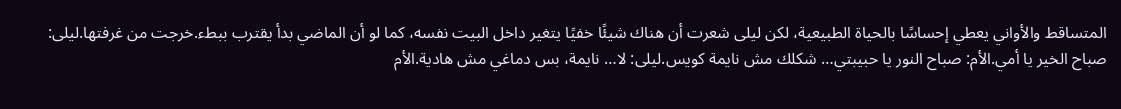المتساقط والأواني يعطي إحساسًا بالحياة الطبيعية، لكن ليلى شعرت أن هناك شيئًا خفيًا يتغير داخل البيت نفسه، كما لو أن الماضي بدأ يقترب ببطء.خرجت من غرفتها.ليلى: صباح الخير يا أمي.الأم: صباح النور يا حبيبتي… شكلك مش نايمة كويس.ليلى: لا… نايمة، بس دماغي مش هادية.الأم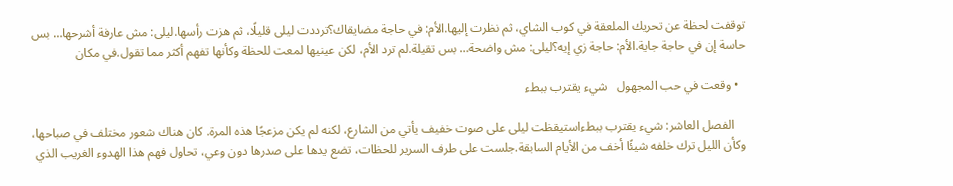توقفت لحظة عن تحريك الملعقة في كوب الشاي، ثم نظرت إليها.الأم: في حاجة مضايقاك؟ترددت ليلى قليلًا، ثم هزت رأسها.ليلى: مش عارفة أشرحها… بس حاسة إن في حاجة جاية.الأم: حاجة زي إيه؟ليلى: مش واضحة… بس تقيلة.لم ترد الأم، لكن عينيها لمعت للحظة وكأنها تفهم أكثر مما تقول.في مكان

  • وقعت في حب المجهول   شيء يقترب ببطء

    الفصل العاشر: شيء يقترب ببطءاستيقظت ليلى على صوت خفيف يأتي من الشارع، لكنه لم يكن مزعجًا هذه المرة. كان هناك شعور مختلف في صباحها، وكأن الليل ترك خلفه شيئًا أخف من الأيام السابقة.جلست على طرف السرير للحظات، تضع يدها على صدرها دون وعي، تحاول فهم هذا الهدوء الغريب الذي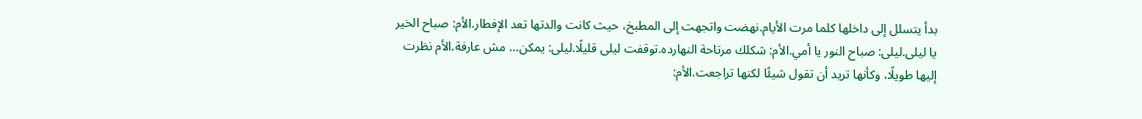بدأ يتسلل إلى داخلها كلما مرت الأيام.نهضت واتجهت إلى المطبخ، حيث كانت والدتها تعد الإفطار.الأم: صباح الخير يا ليلى.ليلى: صباح النور يا أمي.الأم: شكلك مرتاحة النهارده.توقفت ليلى قليلًا.ليلى: يمكن… مش عارفة.الأم نظرت إليها طويلًا، وكأنها تريد أن تقول شيئًا لكنها تراجعت.الأم: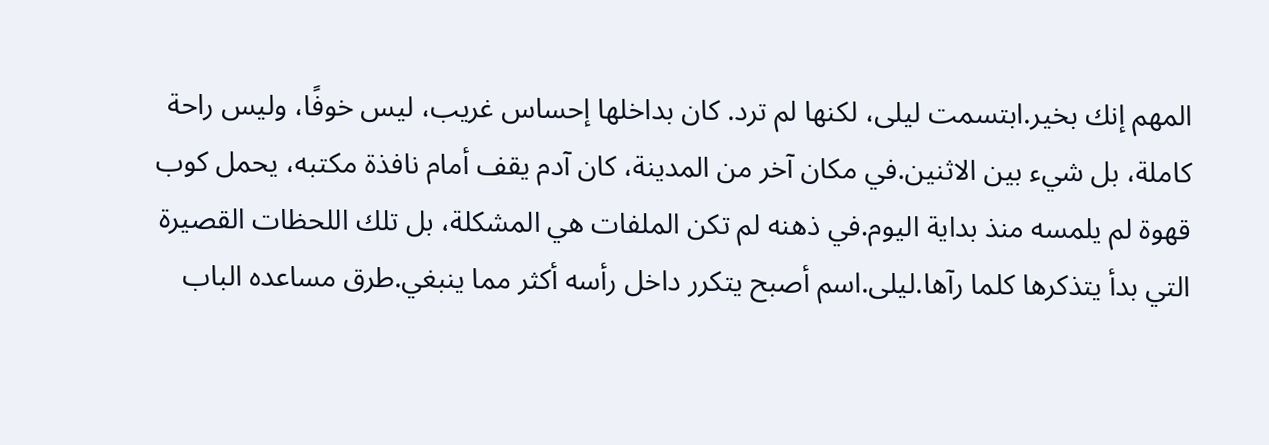المهم إنك بخير.ابتسمت ليلى، لكنها لم ترد. كان بداخلها إحساس غريب، ليس خوفًا، وليس راحة كاملة، بل شيء بين الاثنين.في مكان آخر من المدينة، كان آدم يقف أمام نافذة مكتبه، يحمل كوب قهوة لم يلمسه منذ بداية اليوم.في ذهنه لم تكن الملفات هي المشكلة، بل تلك اللحظات القصيرة التي بدأ يتذكرها كلما رآها.ليلى.اسم أصبح يتكرر داخل رأسه أكثر مما ينبغي.طرق مساعده الباب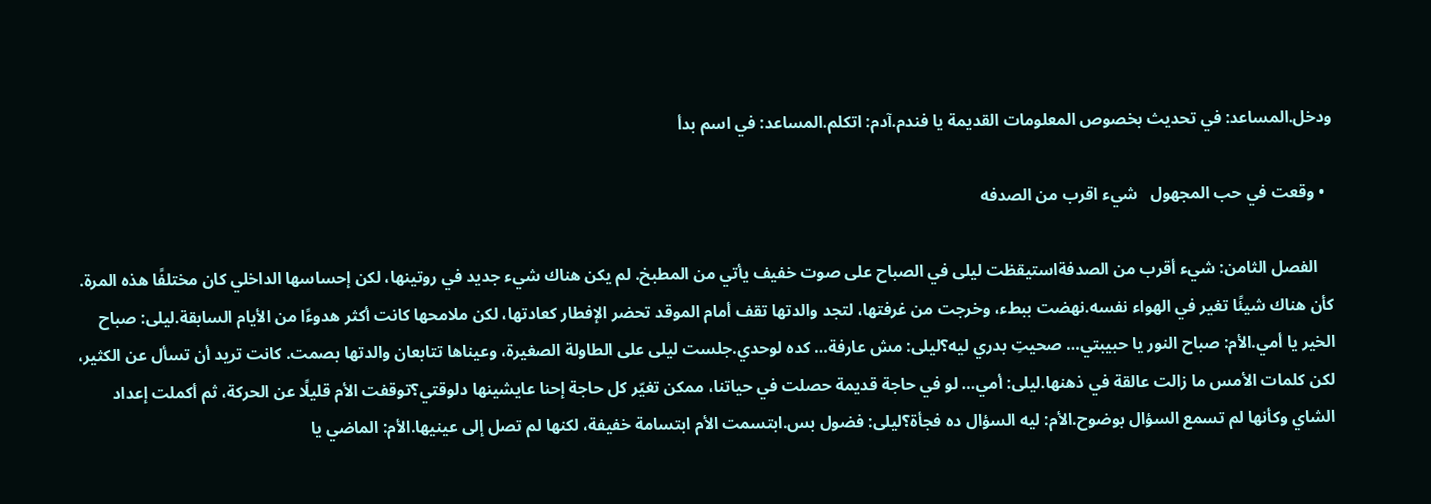ودخل.المساعد: في تحديث بخصوص المعلومات القديمة يا فندم.آدم: اتكلم.المساعد: في اسم بدأ

  • وقعت في حب المجهول   شيء اقرب من الصدفه

    الفصل الثامن: شيء أقرب من الصدفةاستيقظت ليلى في الصباح على صوت خفيف يأتي من المطبخ. لم يكن هناك شيء جديد في روتينها، لكن إحساسها الداخلي كان مختلفًا هذه المرة. كأن هناك شيئًا تغير في الهواء نفسه.نهضت ببطء، وخرجت من غرفتها، لتجد والدتها تقف أمام الموقد تحضر الإفطار كعادتها، لكن ملامحها كانت أكثر هدوءًا من الأيام السابقة.ليلى: صباح الخير يا أمي.الأم: صباح النور يا حبيبتي… صحيتِ بدري ليه؟ليلى: مش عارفة… كده لوحدي.جلست ليلى على الطاولة الصغيرة، وعيناها تتابعان والدتها بصمت. كانت تريد أن تسأل عن الكثير، لكن كلمات الأمس ما زالت عالقة في ذهنها.ليلى: أمي… لو في حاجة قديمة حصلت في حياتنا، ممكن تغيّر كل حاجة إحنا عايشينها دلوقتي؟توقفت الأم قليلًا عن الحركة، ثم أكملت إعداد الشاي وكأنها لم تسمع السؤال بوضوح.الأم: ليه السؤال ده فجأة؟ليلى: فضول بس.ابتسمت الأم ابتسامة خفيفة، لكنها لم تصل إلى عينيها.الأم: الماضي يا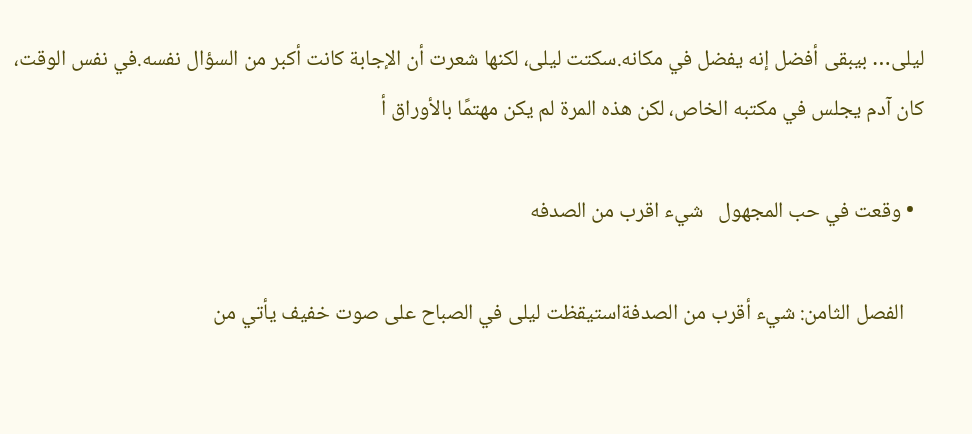ليلى… بيبقى أفضل إنه يفضل في مكانه.سكتت ليلى، لكنها شعرت أن الإجابة كانت أكبر من السؤال نفسه.في نفس الوقت، كان آدم يجلس في مكتبه الخاص، لكن هذه المرة لم يكن مهتمًا بالأوراق أ

  • وقعت في حب المجهول   شيء اقرب من الصدفه

    الفصل الثامن: شيء أقرب من الصدفةاستيقظت ليلى في الصباح على صوت خفيف يأتي من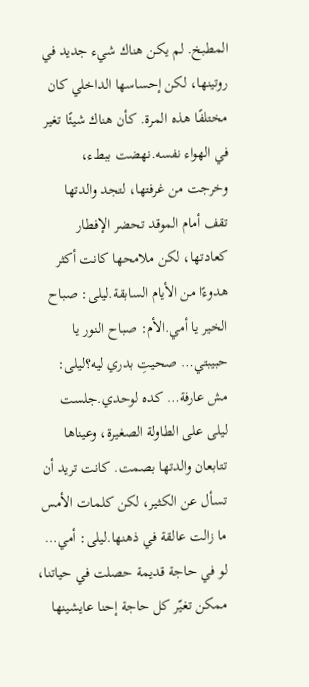المطبخ. لم يكن هناك شيء جديد في روتينها، لكن إحساسها الداخلي كان مختلفًا هذه المرة. كأن هناك شيئًا تغير في الهواء نفسه.نهضت ببطء، وخرجت من غرفتها، لتجد والدتها تقف أمام الموقد تحضر الإفطار كعادتها، لكن ملامحها كانت أكثر هدوءًا من الأيام السابقة.ليلى: صباح الخير يا أمي.الأم: صباح النور يا حبيبتي… صحيتِ بدري ليه؟ليلى: مش عارفة… كده لوحدي.جلست ليلى على الطاولة الصغيرة، وعيناها تتابعان والدتها بصمت. كانت تريد أن تسأل عن الكثير، لكن كلمات الأمس ما زالت عالقة في ذهنها.ليلى: أمي… لو في حاجة قديمة حصلت في حياتنا، ممكن تغيّر كل حاجة إحنا عايشينها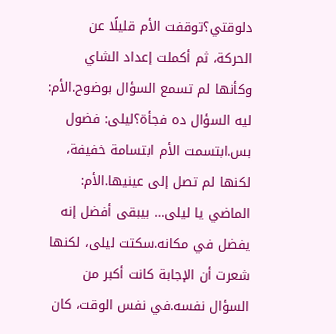دلوقتي؟توقفت الأم قليلًا عن الحركة، ثم أكملت إعداد الشاي وكأنها لم تسمع السؤال بوضوح.الأم: ليه السؤال ده فجأة؟ليلى: فضول بس.ابتسمت الأم ابتسامة خفيفة، لكنها لم تصل إلى عينيها.الأم: الماضي يا ليلى… بيبقى أفضل إنه يفضل في مكانه.سكتت ليلى، لكنها شعرت أن الإجابة كانت أكبر من السؤال نفسه.في نفس الوقت، كان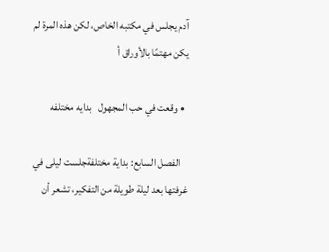آدم يجلس في مكتبه الخاص، لكن هذه المرة لم يكن مهتمًا بالأوراق أ

  • وقعت في حب المجهول   بدايه مختلفه

    الفصل السابع: بداية مختلفةجلست ليلى في غرفتها بعد ليلة طويلة من التفكير، تشعر أن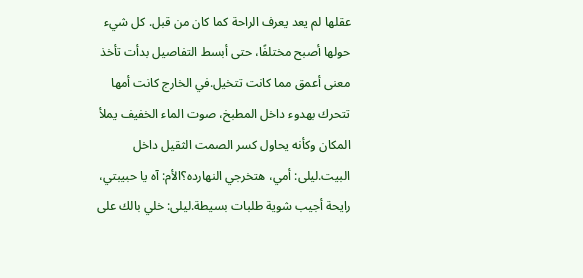عقلها لم يعد يعرف الراحة كما كان من قبل. كل شيء حولها أصبح مختلفًا، حتى أبسط التفاصيل بدأت تأخذ معنى أعمق مما كانت تتخيل.في الخارج كانت أمها تتحرك بهدوء داخل المطبخ، صوت الماء الخفيف يملأ المكان وكأنه يحاول كسر الصمت الثقيل داخل البيت.ليلى: أمي، هتخرجي النهارده؟الأم: آه يا حبيبتي، رايحة أجيب شوية طلبات بسيطة.ليلى: خلي بالك على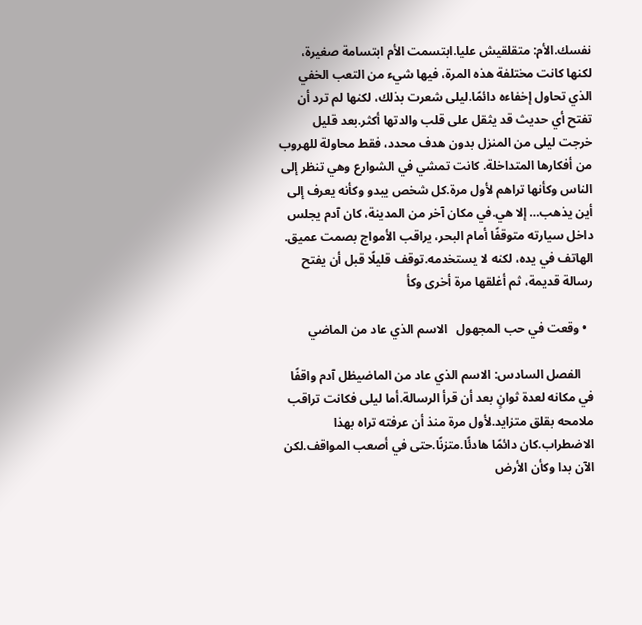نفسك.الأم: متقلقيش عليا.ابتسمت الأم ابتسامة صغيرة، لكنها كانت مختلفة هذه المرة، فيها شيء من التعب الخفي الذي تحاول إخفاءه دائمًا.ليلى شعرت بذلك، لكنها لم ترد أن تفتح أي حديث قد يثقل على قلب والدتها أكثر.بعد قليل خرجت ليلى من المنزل بدون هدف محدد، فقط محاولة للهروب من أفكارها المتداخلة. كانت تمشي في الشوارع وهي تنظر إلى الناس وكأنها تراهم لأول مرة.كل شخص يبدو وكأنه يعرف إلى أين يذهب… إلا هي.في مكان آخر من المدينة، كان آدم يجلس داخل سيارته متوقفًا أمام البحر، يراقب الأمواج بصمت عميق. الهاتف في يده، لكنه لا يستخدمه.توقف قليلًا قبل أن يفتح رسالة قديمة، ثم أغلقها مرة أخرى وكأ

  • وقعت في حب المجهول   الاسم الذي عاد من الماضي

    الفصل السادس: الاسم الذي عاد من الماضيظل آدم واقفًا في مكانه لعدة ثوانٍ بعد أن قرأ الرسالة.أما ليلى فكانت تراقب ملامحه بقلق متزايد.لأول مرة منذ أن عرفته تراه بهذا الاضطراب.كان دائمًا هادئًا.متزنًا.حتى في أصعب المواقف.لكن الآن بدا وكأن الأرض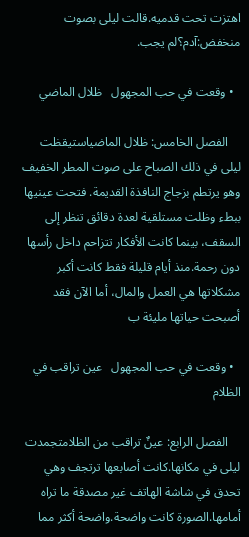اهتزت تحت قدميه.قالت ليلى بصوت منخفض:آدم؟لم يجب.

  • وقعت في حب المجهول   ظلال الماضي

    الفصل الخامس: ظلال الماضياستيقظت ليلى في ذلك الصباح على صوت المطر الخفيف وهو يرتطم بزجاج النافذة القديمة. فتحت عينيها ببطء وظلت مستلقية لعدة دقائق تنظر إلى السقف، بينما كانت الأفكار تتزاحم داخل رأسها دون رحمة.منذ أيام قليلة فقط كانت أكبر مشكلاتها هي العمل والمال، أما الآن فقد أصبحت حياتها مليئة ب

  • وقعت في حب المجهول   عين تراقب في الظلام

    الفصل الرابع: عينٌ تراقب من الظلامتجمدت ليلى في مكانها.كانت أصابعها ترتجف وهي تحدق في شاشة الهاتف غير مصدقة ما تراه أمامها.الصورة كانت واضحة.واضحة أكثر مما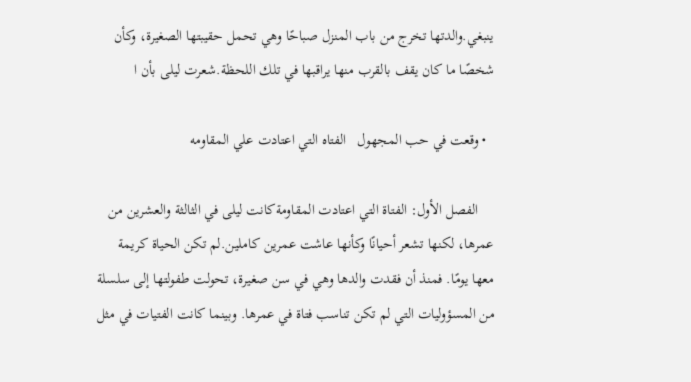ينبغي.والدتها تخرج من باب المنزل صباحًا وهي تحمل حقيبتها الصغيرة، وكأن شخصًا ما كان يقف بالقرب منها يراقبها في تلك اللحظة.شعرت ليلى بأن ا

  • وقعت في حب المجهول   الفتاه التي اعتادت علي المقاومه

    الفصل الأول: الفتاة التي اعتادت المقاومةكانت ليلى في الثالثة والعشرين من عمرها، لكنها تشعر أحيانًا وكأنها عاشت عمرين كاملين.لم تكن الحياة كريمة معها يومًا. فمنذ أن فقدت والدها وهي في سن صغيرة، تحولت طفولتها إلى سلسلة من المسؤوليات التي لم تكن تناسب فتاة في عمرها. وبينما كانت الفتيات في مثل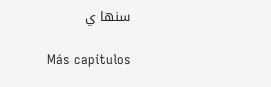سنها ي

Más capítulos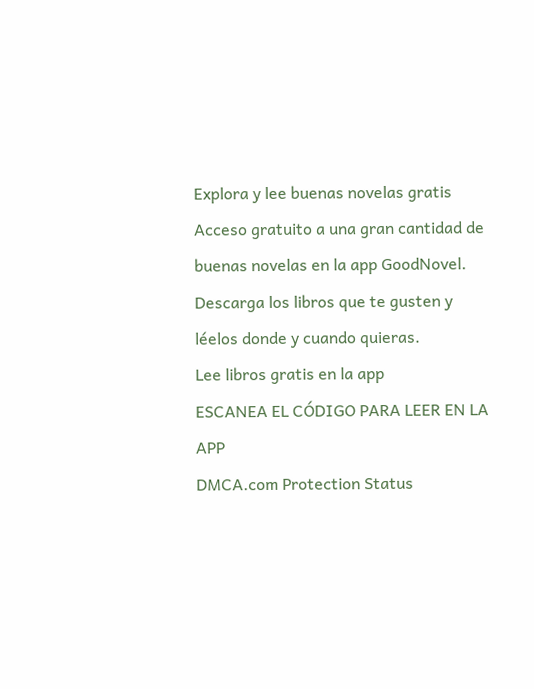Explora y lee buenas novelas gratis
Acceso gratuito a una gran cantidad de buenas novelas en la app GoodNovel. Descarga los libros que te gusten y léelos donde y cuando quieras.
Lee libros gratis en la app
ESCANEA EL CÓDIGO PARA LEER EN LA APP
DMCA.com Protection Status